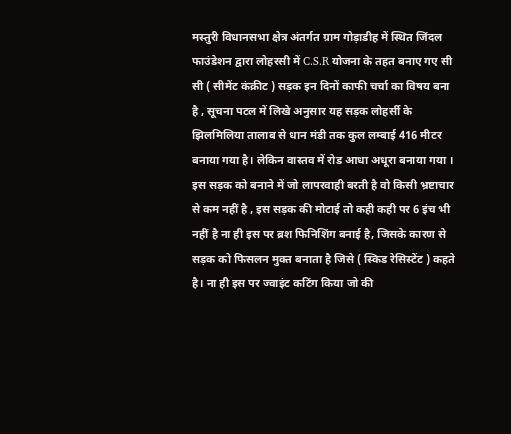मस्तुरी विधानसभा क्षेत्र अंतर्गत ग्राम गोड़ाडीह में स्थित जिंदल फाउंडेशन द्वारा लोहरसी में C.S.R योजना के तहत बनाए गए सी सी ( सीमेंट कंक्रीट ) सड़क इन दिनों काफी चर्चा का विषय बना है , सूचना पटल में लिखे अनुसार यह सड़क लोहर्सी के झिलमिलिया तालाब से धान मंडी तक कुल लम्बाई 416 मीटर बनाया गया है। लेकिन वास्तव में रोड आधा अधूरा बनाया गया । इस सड़क को बनाने में जो लापरवाही बरती है वो किसी भ्रष्टाचार से कम नहीं है , इस सड़क की मोटाई तो कही कही पर 6 इंच भी नहीं है ना ही इस पर ब्रश फिनिशिंग बनाई है, जिसके कारण से सड़क को फिसलन मुक्त बनाता है जिसे ( स्किड रेसिस्टेंट ) कहते है। ना ही इस पर ज्वाइंट कटिंग किया जो की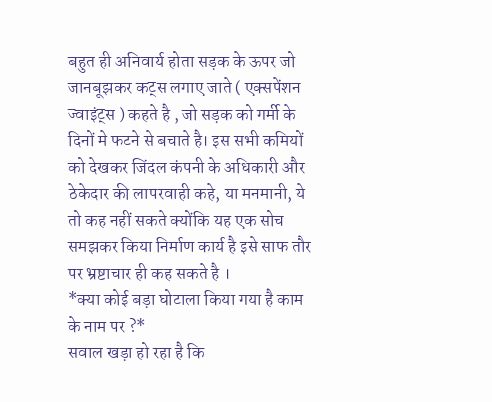बहुत ही अनिवार्य होता सड़क के ऊपर जो जानबूझकर कट्स लगाए जाते ( एक्सपेंशन ज्वाइंट्स ) कहते है , जो सड़क को गर्मी के दिनों मे फटने से बचाते है। इस सभी कमियों को देखकर जिंदल कंपनी के अधिकारी और ठेकेदार की लापरवाही कहे, या मनमानी, ये तो कह नहीं सकते क्योंकि यह एक सोच समझकर किया निर्माण कार्य है इसे साफ तौर पर भ्रष्टाचार ही कह सकते है ।
*क्या कोई बड़ा घोटाला किया गया है काम के नाम पर ?*
सवाल खड़ा हो रहा है कि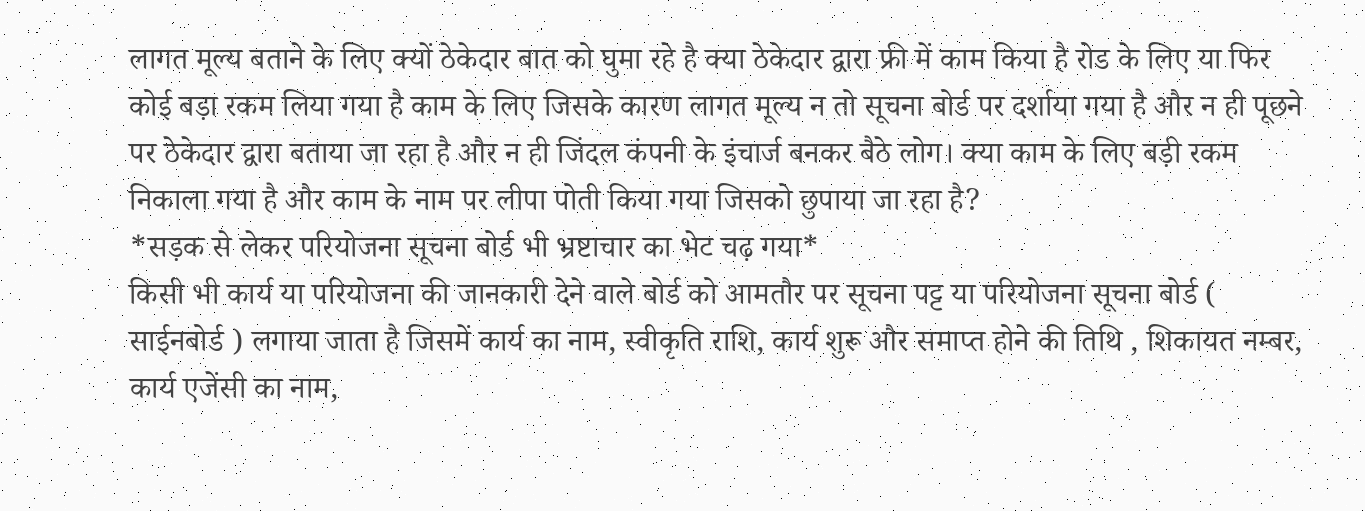लागत मूल्य बताने के लिए क्यों ठेकेदार बात को घुमा रहे है क्या ठेकेदार द्वारा फ्री में काम किया है रोड के लिए या फिर कोई बड़ा रकम लिया गया है काम के लिए जिसके कारण लागत मूल्य न तो सूचना बोर्ड पर दर्शाया गया है और न ही पूछने पर ठेकेदार द्वारा बताया जा रहा है और न ही जिंदल कंपनी के इंचार्ज बनकर बैठे लोग। क्या काम के लिए बड़ी रकम निकाला गया है और काम के नाम पर लीपा पोती किया गया जिसको छुपाया जा रहा है?
*सड़क से लेकर परियोजना सूचना बोर्ड भी भ्रष्टाचार का भेट चढ़ गया*
किसी भी कार्य या परियोजना की जानकारी देने वाले बोर्ड को आमतौर पर सूचना पट्ट या परियोजना सूचना बोर्ड ( साईनबोर्ड ) लगाया जाता है जिसमें कार्य का नाम, स्वीकृति राशि, कार्य शुरू और समाप्त होने की तिथि , शिकायत नम्बर, कार्य एजेंसी का नाम,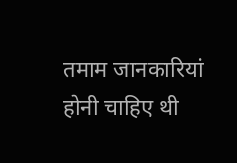तमाम जानकारियां होनी चाहिए थी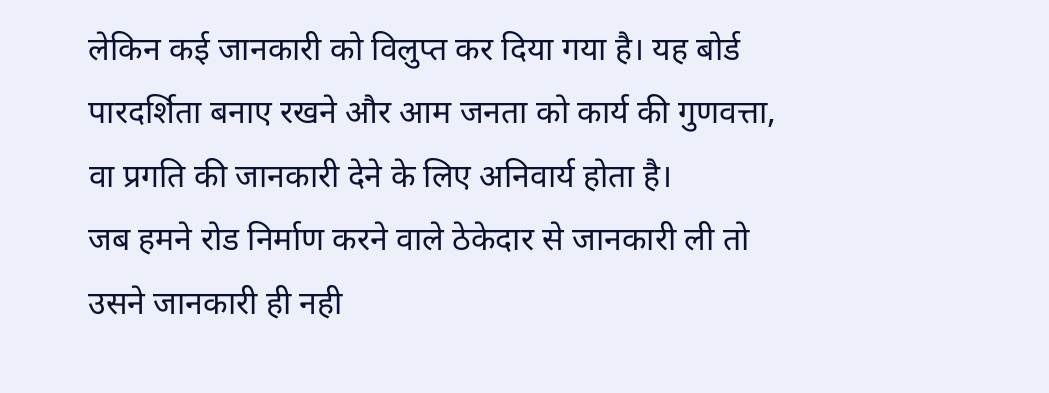लेकिन कई जानकारी को विलुप्त कर दिया गया है। यह बोर्ड पारदर्शिता बनाए रखने और आम जनता को कार्य की गुणवत्ता, वा प्रगति की जानकारी देने के लिए अनिवार्य होता है।
जब हमने रोड निर्माण करने वाले ठेकेदार से जानकारी ली तो उसने जानकारी ही नही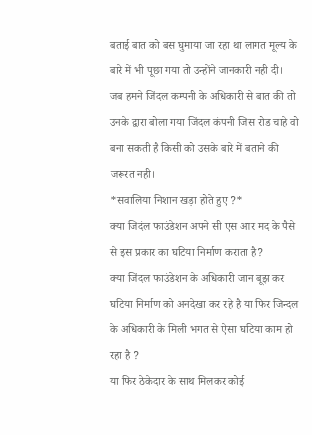बताई बात को बस घुमाया जा रहा था लागत मूल्य के बारे में भी पूछा गया तो उन्होंने जानकारी नही दी।
जब हमने जिंदल कम्पनी के अधिकारी से बात की तो उनके द्वारा बोला गया जिंदल कंपनी जिस रोड चाहे वो बना सकती है किसी को उसके बारे में बताने की जरूरत नही।
*सवालिया निशान खड़ा होते हुए ?*
क्या जिदंल फाउंडेशन अपने सी एस आर मद के पैसे से इस प्रकार का घटिया निर्माण कराता है?
क्या जिंदल फाउंडेशन के अधिकारी जान बूझ कर घटिया निर्माण को अनदेखा कर रहे है या फिर जिन्दल के अधिकारी के मिली भगत से ऐसा घटिया काम हो रहा है ?
या फिर ठेकेदार के साथ मिलकर कोई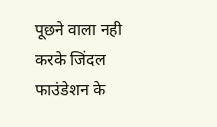पूछने वाला नही करके जिंदल फाउंडेशन के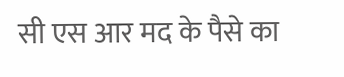सी एस आर मद के पैसे का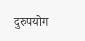दुरुपयोग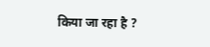किया जा रहा है ?